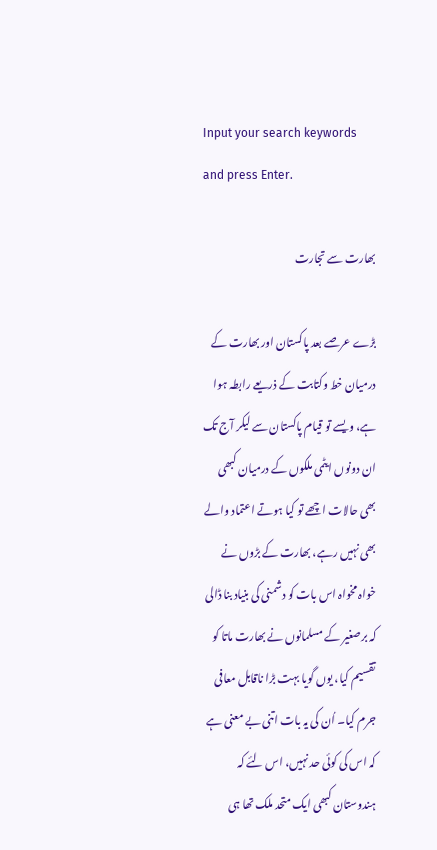Input your search keywords and press Enter.

بھارت سے تجارت

بڑے عرصے بعد پاکستان اور بھارت کے درمیان خط وکتابت کے ذریعے رابطہ ہوا ہے، ویسے تو قیام پاکستان سے لیکر آج تک ان دونوں ایٹمی ملکوں کے درمیان کبھی بھی حالات اچھے تو کیا ہوتے اعتماد والے بھی نہیں رہے، بھارت کے بڑوں نے خواہ مخواہ اس بات کو دشمنی کی بنیاد بنا ڈالی کہ برصغیر کے مسلمانوں نے بھارت ماتا کو تقسیم کیا، یوں گویا بہت بڑا ناقابل معافی جرم کیا۔ اُن کی یہ بات اتنی بے معنی ہے کہ اس کی کوئی حد نہیں، اس لئے کہ ہندوستان کبھی ایک متحد ملک تھا ہی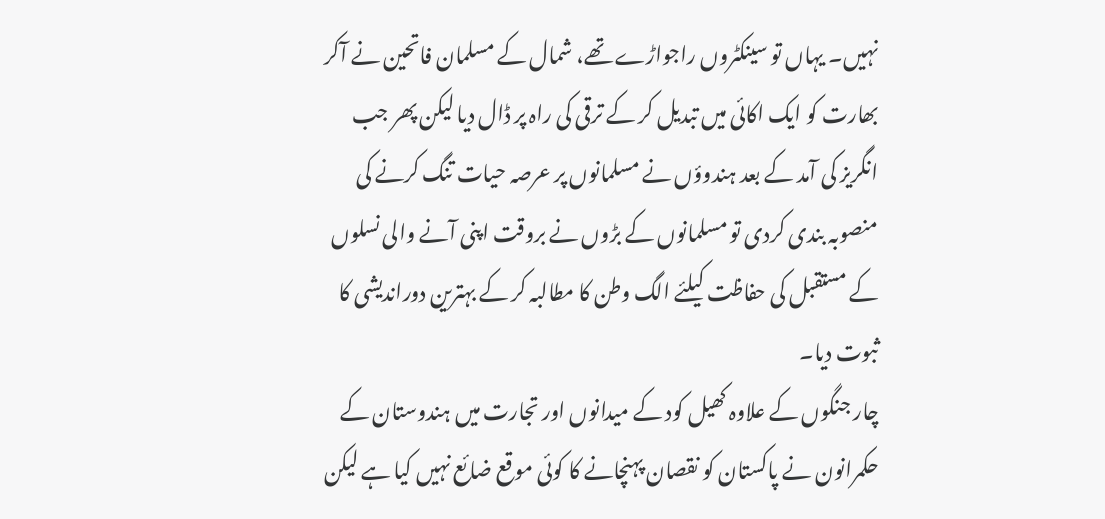نہیں۔ یہاں تو سینکٹروں راجواڑے تھے، شمال کے مسلمان فاتحین نے آکر بھارت کو ایک اکائی میں تبدیل کر کے ترقی کی راہ پر ڈال دیا لیکن پھر جب انگریز کی آمد کے بعد ہندوؤں نے مسلمانوں پر عرصہ حیات تنگ کرنے کی منصوبہ بندی کردی تو مسلمانوں کے بڑوں نے بروقت اپنی آنے والی نسلوں کے مستقبل کی حفاظت کیلئے الگ وطن کا مطالبہ کر کے بہترین دوراندیشی کا ثبوت دیا۔
چار جنگوں کے علاوہ کھیل کود کے میدانوں اور تجارت میں ہندوستان کے حکمرانون نے پاکستان کو نقصان پہنچانے کا کوئی موقع ضائع نہیں کیا ہے لیکن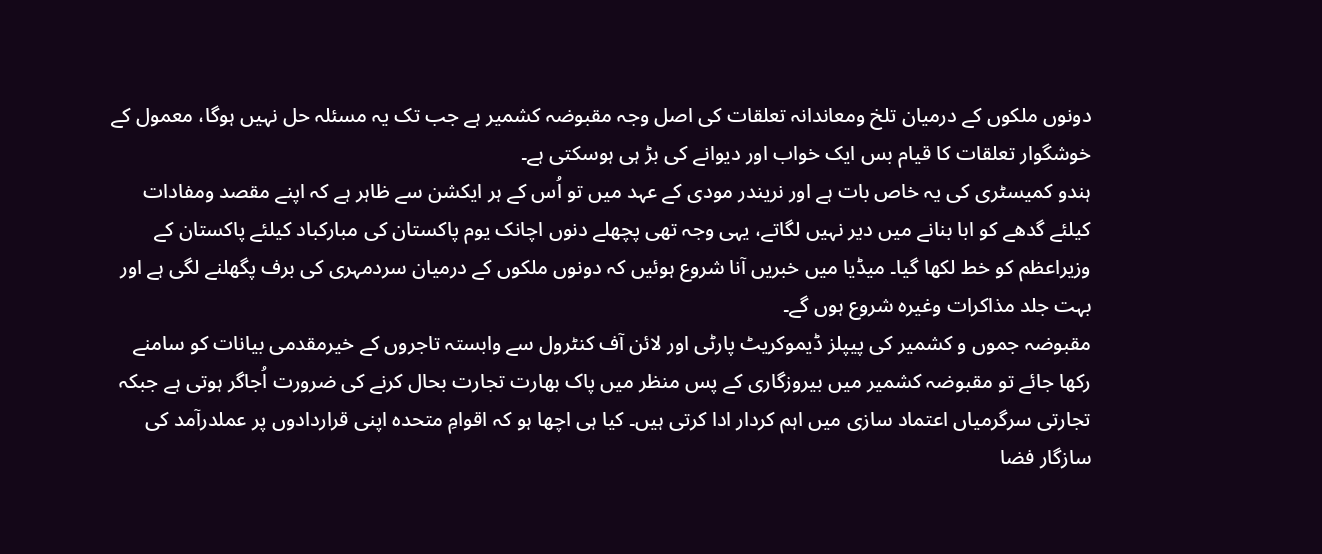دونوں ملکوں کے درمیان تلخ ومعاندانہ تعلقات کی اصل وجہ مقبوضہ کشمیر ہے جب تک یہ مسئلہ حل نہیں ہوگا، معمول کے خوشگوار تعلقات کا قیام بس ایک خواب اور دیوانے کی بڑ ہی ہوسکتی ہے۔
ہندو کمیسٹری کی یہ خاص بات ہے اور نریندر مودی کے عہد میں تو اُس کے ہر ایکشن سے ظاہر ہے کہ اپنے مقصد ومفادات کیلئے گدھے کو ابا بنانے میں دیر نہیں لگاتے، یہی وجہ تھی پچھلے دنوں اچانک یوم پاکستان کی مبارکباد کیلئے پاکستان کے وزیراعظم کو خط لکھا گیا۔ میڈیا میں خبریں آنا شروع ہوئیں کہ دونوں ملکوں کے درمیان سردمہری کی برف پگھلنے لگی ہے اور بہت جلد مذاکرات وغیرہ شروع ہوں گے۔
مقبوضہ جموں و کشمیر کی پیپلز ڈیموکریٹ پارٹی اور لائن آف کنٹرول سے وابستہ تاجروں کے خیرمقدمی بیانات کو سامنے رکھا جائے تو مقبوضہ کشمیر میں بیروزگاری کے پس منظر میں پاک بھارت تجارت بحال کرنے کی ضرورت اُجاگر ہوتی ہے جبکہ تجارتی سرگرمیاں اعتماد سازی میں اہم کردار ادا کرتی ہیں۔ کیا ہی اچھا ہو کہ اقوامِ متحدہ اپنی قراردادوں پر عملدرآمد کی سازگار فضا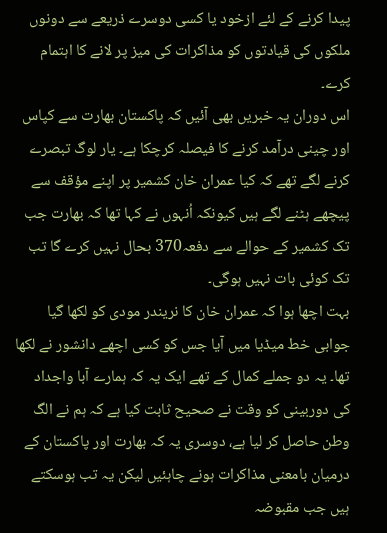پیدا کرنے کے لئے ازخود یا کسی دوسرے ذریعے سے دونوں ملکوں کی قیادتوں کو مذاکرات کی میز پر لانے کا اہتمام کرے۔
اس دوران یہ خبریں بھی آئیں کہ پاکستان بھارت سے کپاس اور چینی درآمد کرنے کا فیصلہ کرچکا ہے۔ یار لوگ تبصرے کرنے لگے تھے کہ کیا عمران خان کشمیر پر اپنے مؤقف سے پیچھے ہٹنے لگے ہیں کیونکہ اُنہوں نے کہا تھا کہ بھارت جب تک کشمیر کے حوالے سے دفعہ370 بحال نہیں کرے گا تب تک کوئی بات نہیں ہوگی۔
بہت اچھا ہوا کہ عمران خان کا نریندر مودی کو لکھا گیا جوابی خط میڈیا میں آیا جس کو کسی اچھے دانشور نے لکھا تھا۔ یہ دو جملے کمال کے تھے ایک یہ کہ ہمارے آبا واجداد کی دوربینی کو وقت نے صحیح ثابت کیا ہے کہ ہم نے الگ وطن حاصل کر لیا ہے، دوسری یہ کہ بھارت اور پاکستان کے درمیان بامعنی مذاکرات ہونے چاہئیں لیکن یہ تب ہوسکتے ہیں جب مقبوضہ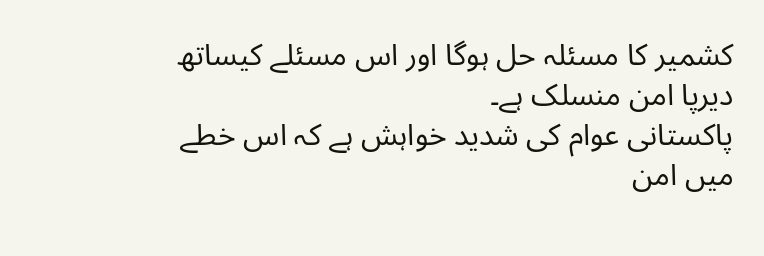کشمیر کا مسئلہ حل ہوگا اور اس مسئلے کیساتھ دیرپا امن منسلک ہے۔
پاکستانی عوام کی شدید خواہش ہے کہ اس خطے میں امن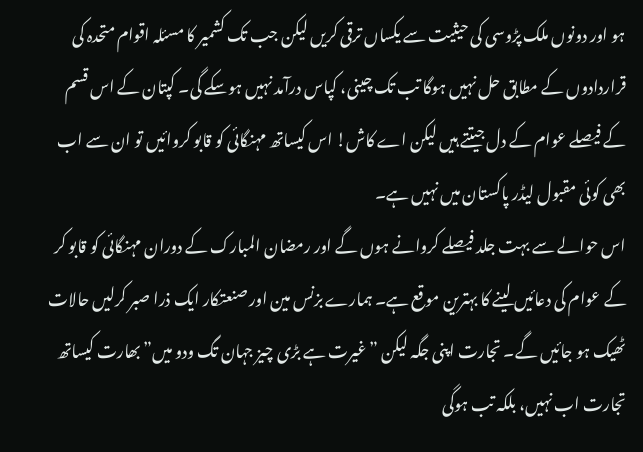ہو اور دونوں ملک پڑوسی کی حیثیت سے یکساں ترقی کریں لیکن جب تک کشمیر کا مسئلہ اقوام متحدہ کی قراردادوں کے مطابق حل نہیں ہوگا تب تک چینی، کپاس درآمد نہیں ہوسکے گی۔ کپتان کے اس قسم کے فیصلے عوام کے دل جیتتے ہیں لیکن اے کاش! اس کیساتھ مہنگائی کو قابو کروائیں تو ان سے اب بھی کوئی مقبول لیڈر پاکستان میں نہیں ہے۔
اس حوالے سے بہت جلد فیصلے کروانے ہوں گے اور رمضان المبارک کے دوران مہنگائی کو قابو کر کے عوام کی دعائیں لینے کا بہترین موقع ہے۔ ہمارے بزنس مین اور صنعتکار ایک ذرا صبر کرلیں حالات ٹھیک ہو جائیں گے۔ تجارت اپنی جگہ لیکن ”غیرت ہے بڑی چیز جہان تگ ودو میں” بھارت کیساتھ تجارت اب نہیں، بلکہ تب ہوگی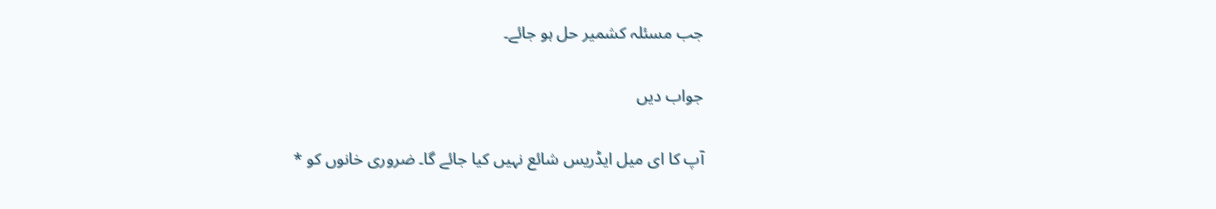جب مسئلہ کشمیر حل ہو جائے۔

جواب دیں

آپ کا ای میل ایڈریس شائع نہیں کیا جائے گا۔ ضروری خانوں کو *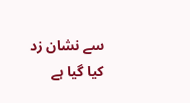سے نشان زد کیا گیا ہے